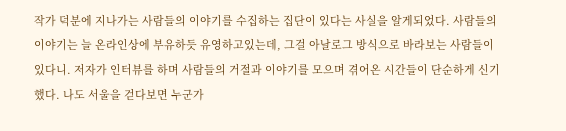작가 덕분에 지나가는 사람들의 이야기를 수집하는 집단이 있다는 사실을 알게되었다. 사람들의 이야기는 늘 온라인상에 부유하듯 유영하고있는데, 그걸 아날로그 방식으로 바라보는 사람들이 있다니. 저자가 인터뷰를 하며 사람들의 거절과 이야기를 모으며 겪어온 시간들이 단순하게 신기했다. 나도 서울을 걷다보면 누군가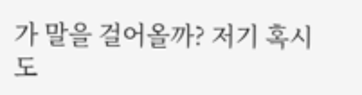가 말을 걸어올까? 저기 혹시 도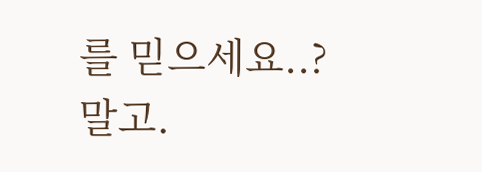를 믿으세요..? 말고.